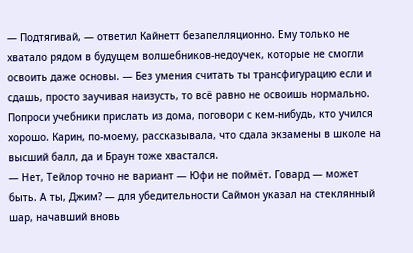— Подтягивай, — ответил Кайнетт безапелляционно. Ему только не хватало рядом в будущем волшебников-недоучек, которые не смогли освоить даже основы. — Без умения считать ты трансфигурацию если и сдашь, просто заучивая наизусть, то всё равно не освоишь нормально. Попроси учебники прислать из дома, поговори с кем-нибудь, кто учился хорошо. Карин, по-моему, рассказывала, что сдала экзамены в школе на высший балл, да и Браун тоже хвастался.
— Нет, Тейлор точно не вариант — Юфи не поймёт. Говард — может быть. А ты, Джим? — для убедительности Саймон указал на стеклянный шар, начавший вновь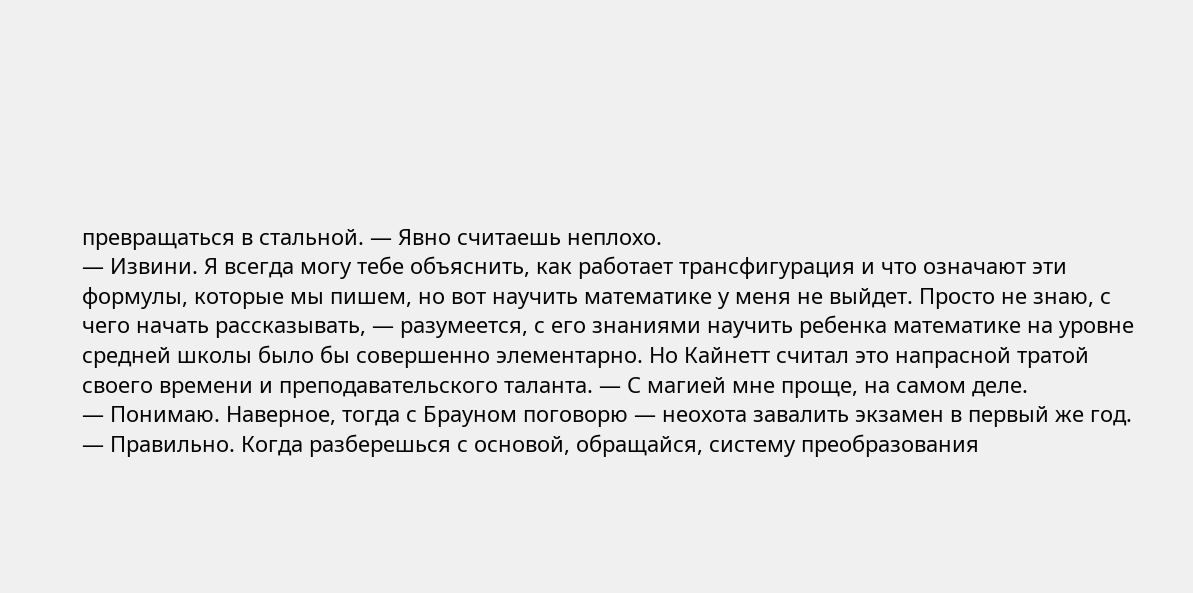превращаться в стальной. — Явно считаешь неплохо.
— Извини. Я всегда могу тебе объяснить, как работает трансфигурация и что означают эти формулы, которые мы пишем, но вот научить математике у меня не выйдет. Просто не знаю, с чего начать рассказывать, — разумеется, с его знаниями научить ребенка математике на уровне средней школы было бы совершенно элементарно. Но Кайнетт считал это напрасной тратой своего времени и преподавательского таланта. — С магией мне проще, на самом деле.
— Понимаю. Наверное, тогда с Брауном поговорю — неохота завалить экзамен в первый же год.
— Правильно. Когда разберешься с основой, обращайся, систему преобразования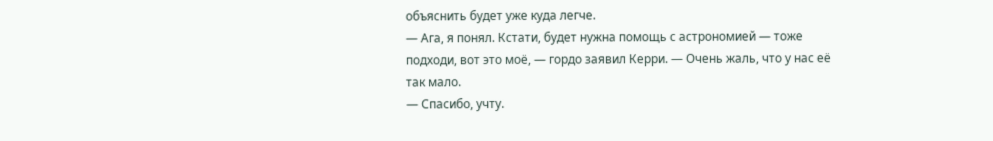объяснить будет уже куда легче.
— Ага, я понял. Кстати, будет нужна помощь с астрономией — тоже подходи, вот это моё, — гордо заявил Керри. — Очень жаль, что у нас её так мало.
— Спасибо, учту.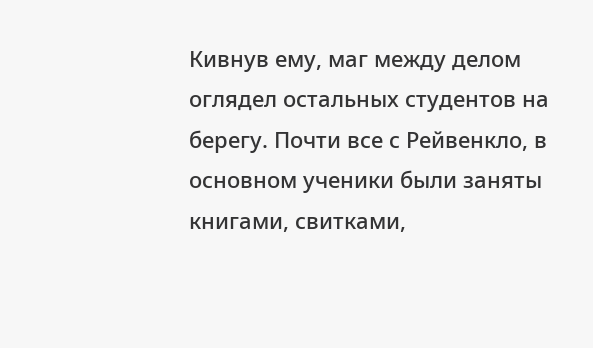Кивнув ему, маг между делом оглядел остальных студентов на берегу. Почти все с Рейвенкло, в основном ученики были заняты книгами, свитками,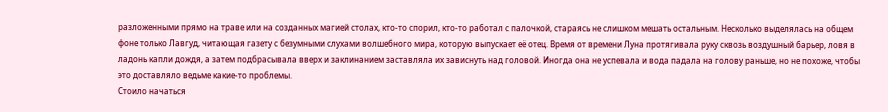разложенными прямо на траве или на созданных магией столах, кто-то спорил, кто-то работал с палочкой, стараясь не слишком мешать остальным. Несколько выделялась на общем фоне только Лавгуд, читающая газету с безумными слухами волшебного мира, которую выпускает её отец. Время от времени Луна протягивала руку сквозь воздушный барьер, ловя в ладонь капли дождя, а затем подбрасывала вверх и заклинанием заставляла их зависнуть над головой. Иногда она не успевала и вода падала на голову раньше, но не похоже, чтобы это доставляло ведьме какие-то проблемы.
Стоило начаться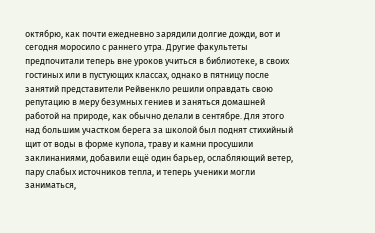октябрю, как почти ежедневно зарядили долгие дожди, вот и сегодня моросило с раннего утра. Другие факультеты предпочитали теперь вне уроков учиться в библиотеке, в своих гостиных или в пустующих классах, однако в пятницу после занятий представители Рейвенкло решили оправдать свою репутацию в меру безумных гениев и заняться домашней работой на природе, как обычно делали в сентябре. Для этого над большим участком берега за школой был поднят стихийный щит от воды в форме купола, траву и камни просушили заклинаниями, добавили ещё один барьер, ослабляющий ветер, пару слабых источников тепла, и теперь ученики могли заниматься,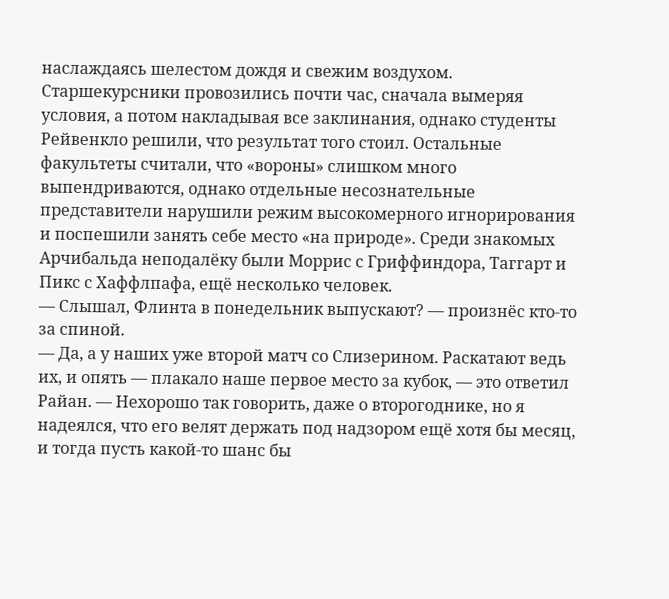наслаждаясь шелестом дождя и свежим воздухом. Старшекурсники провозились почти час, сначала вымеряя условия, а потом накладывая все заклинания, однако студенты Рейвенкло решили, что результат того стоил. Остальные факультеты считали, что «вороны» слишком много выпендриваются, однако отдельные несознательные представители нарушили режим высокомерного игнорирования и поспешили занять себе место «на природе». Среди знакомых Арчибальда неподалёку были Моррис с Гриффиндора, Таггарт и Пикс с Хаффлпафа, ещё несколько человек.
— Слышал, Флинта в понедельник выпускают? — произнёс кто-то за спиной.
— Да, а у наших уже второй матч со Слизерином. Раскатают ведь их, и опять — плакало наше первое место за кубок, — это ответил Райан. — Нехорошо так говорить, даже о второгоднике, но я надеялся, что его велят держать под надзором ещё хотя бы месяц, и тогда пусть какой-то шанс бы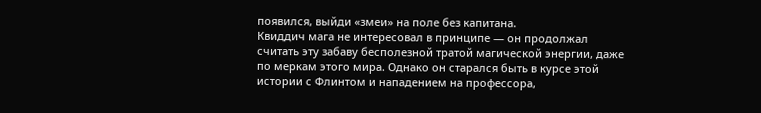появился, выйди «змеи» на поле без капитана.
Квиддич мага не интересовал в принципе — он продолжал считать эту забаву бесполезной тратой магической энергии, даже по меркам этого мира. Однако он старался быть в курсе этой истории с Флинтом и нападением на профессора,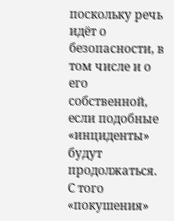поскольку речь идёт о безопасности, в том числе и о его собственной, если подобные «инциденты» будут продолжаться. С того «покушения»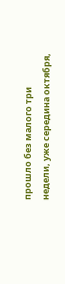прошло без малого три недели, уже середина октября,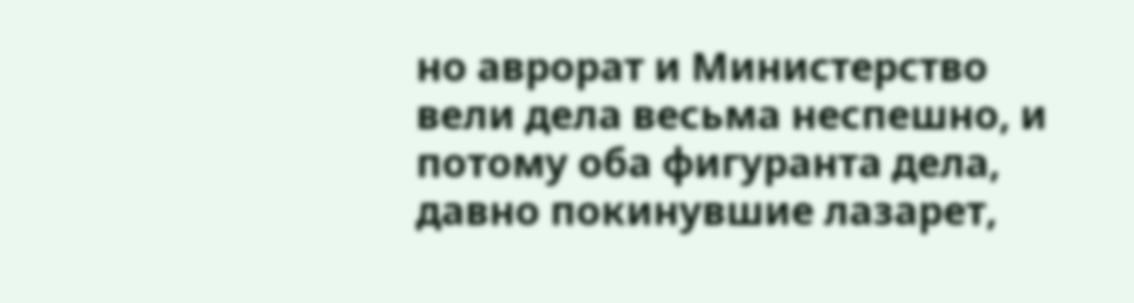но аврорат и Министерство вели дела весьма неспешно, и потому оба фигуранта дела, давно покинувшие лазарет,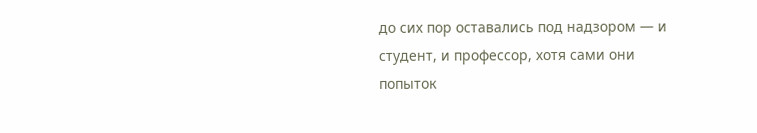до сих пор оставались под надзором — и студент, и профессор, хотя сами они попыток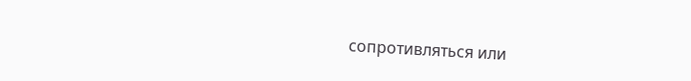сопротивляться или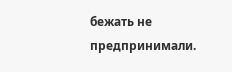бежать не предпринимали.